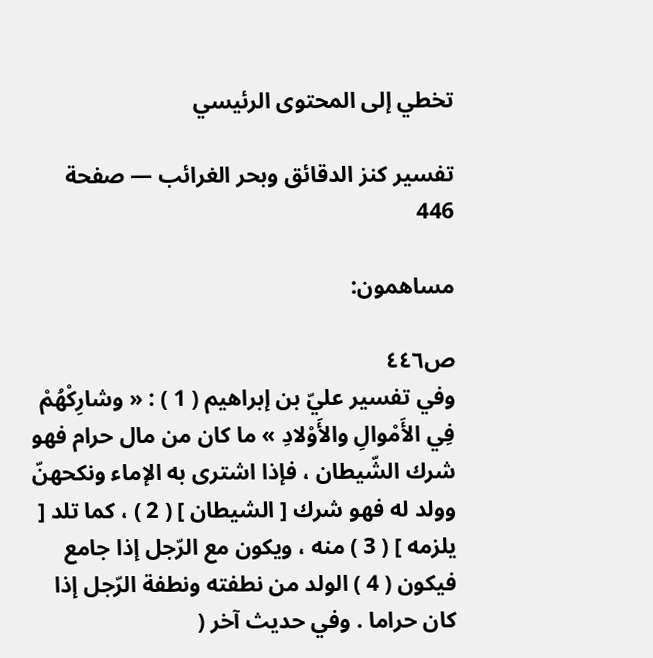تخطي إلى المحتوى الرئيسي

تفسير كنز الدقائق وبحر الغرائب — صفحة 446

مساهمون:

ص٤٤٦
وفي تفسير عليّ بن إبراهيم ( 1 ) : « وشارِكْهُمْ فِي الأَمْوالِ والأَوْلادِ » ما كان من مال حرام فهو شرك الشّيطان ، فإذا اشترى به الإماء ونكحهنّ وولد له فهو شرك [ الشيطان ] ( 2 ) ، كما تلد [ يلزمه ] ( 3 ) منه ، ويكون مع الرّجل إذا جامع فيكون ( 4 ) الولد من نطفته ونطفة الرّجل إذا كان حراما . وفي حديث آخر (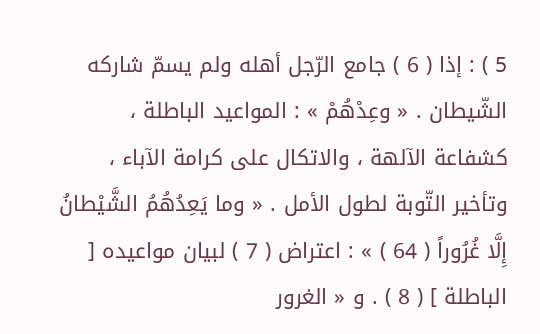5 ) : إذا ( 6 ) جامع الرّجل أهله ولم يسمّ شاركه الشّيطان . « وعِدْهُمْ » : المواعيد الباطلة ، كشفاعة الآلهة ، والاتكال على كرامة الآباء ، وتأخير التّوبة لطول الأمل . « وما يَعِدُهُمُ الشَّيْطانُ إِلَّا غُرُوراً ( 64 ) » : اعتراض ( 7 ) لبيان مواعيده [ الباطلة ] ( 8 ) . و « الغرور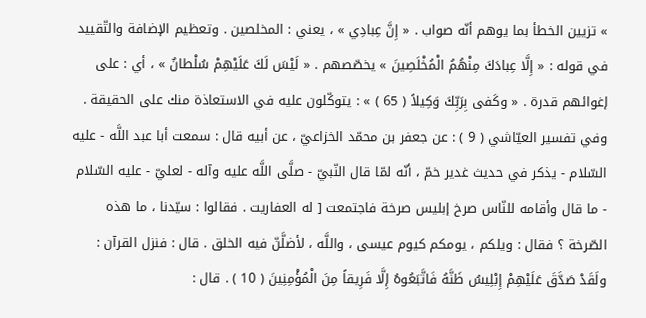» تزيين الخطأ بما يوهم أنّه صواب . « إِنَّ عِبادِي » ، يعني : المخلصين . وتعظيم الإضافة والتّقييد في قوله : « إِلَّا عِبادَكَ مِنْهُمُ الْمُخْلَصِينَ » يخصّصهم . « لَيْسَ لَكَ عَلَيْهِمْ سُلْطانٌ » ، أي : على إغوائهم قدرة . « وكَفى بِرَبِّكَ وَكِيلاً ( 65 ) » : يتوكّلون عليه في الاستعاذة منك على الحقيقة . وفي تفسير العيّاشي ( 9 ) : عن جعفر بن محمّد الخزاعيّ ، عن أبيه قال : سمعت أبا عبد اللَّه - عليه السّلام - يذكر في حديث غدير خمّ ، أنّه لمّا قال النّبيّ - صلَّى اللَّه عليه وآله - لعليّ - عليه السّلام - ما قال وأقامه للنّاس صرخ إبليس صرخة فاجتمعت [ له العفاريت . فقالوا : سيّدنا ، ما هذه الصّرخة ؟ فقال : ويلكم ، يومكم كيوم عيسى ، واللَّه ، لأضلَّنّ فيه الخلق . قال : فنزل القرآن : ولَقَدْ صَدَّقَ عَلَيْهِمْ إِبْلِيسُ ظَنَّهُ فَاتَّبَعُوهُ إِلَّا فَرِيقاً مِنَ الْمُؤْمِنِينَ ( 10 ) . قال :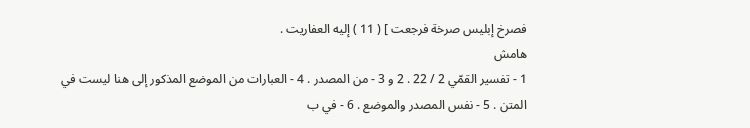فصرخ إبليس صرخة فرجعت ] ( 11 ) إليه العفاريت .
هامش
1 - تفسير القمّي 2 / 22 . 2 و 3 - من المصدر . 4 - العبارات من الموضع المذكور إلى هنا ليست في المتن . 5 - نفس المصدر والموضع . 6 - في ب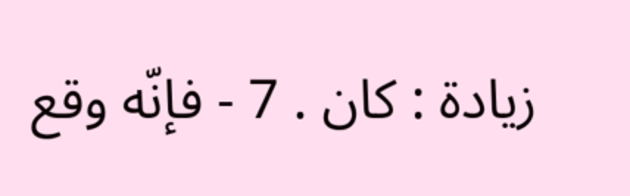زيادة : كان . 7 - فإنّه وقع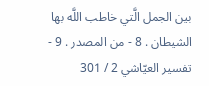بين الجمل الَّتي خاطب اللَّه بها الشيطان . 8 - من المصدر . 9 - تفسير العيّاشي 2 / 301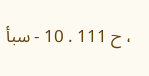، ح 111 . 10 - سبأ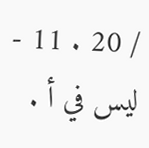/ 20 . 11 - ليس في أ .